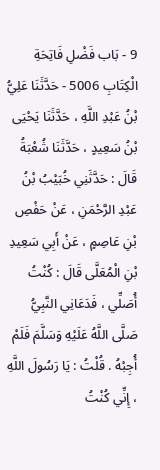9 - بَاب فَضْلِ فَاتِحَةِ الْكِتَابِ 5006 - حَدَّثَنَا عَلِيُّ بْنُ عَبْدِ اللَّهِ ، حَدَّثَنَا يَحْيَى بْنُ سَعِيدٍ ، حَدَّثَنَا شُعْبَةُ قَالَ : حَدَّثَنِي خُبَيْبُ بْنُ عَبْدِ الرَّحْمَنِ ، عَنْ حَفْصِ بْنِ عَاصِمٍ ، عَنْ أَبِي سَعِيدِ بْنِ الْمُعَلَّى قَالَ : كُنْتُ أُصَلِّي ، فَدَعَانِي النَّبِيُّ صَلَّى اللَّهُ عَلَيْهِ وَسَلَّمَ فَلَمْ أُجِبْهُ . قُلْتُ : يَا رَسُولَ اللَّهِ ، إِنِّي كُنْتُ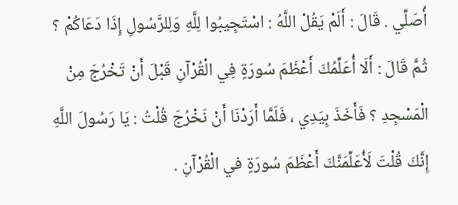أُصَلِّي . قَالَ : أَلَمْ يَقُلْ اللَّهُ : اسْتَجِيبُوا لِلَّهِ وَلِلرَّسُولِ إِذَا دَعَاكُمْ ؟ ثُمَّ قَالَ : أَلَا أُعَلِّمُكَ أَعْظَمَ سُورَةٍ فِي الْقُرْآنِ قَبْلَ أَنْ تَخْرُجَ مِنْ الْمَسْجِدِ ؟ فَأَخَذَ بِيَدِي ، فَلَمَّا أَرَدْنَا أَنْ نَخْرُجَ قُلْتُ : يَا رَسُولَ اللَّهِ إِنَّكَ قُلْتَ لَأُعَلِّمَنَّكَ أَعْظَمَ سُورَةٍ في الْقُرْآنِ .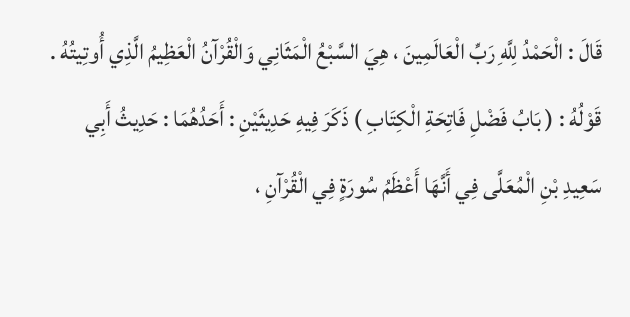قَالَ : الْحَمْدُ لِلَّهِ رَبِّ الْعَالَمِينَ ، هِيَ السَّبْعُ الْمَثَانِي وَالْقُرْآنُ الْعَظِيمُ الَّذِي أُوتِيتُهُ . قَوْلُهُ : ( بَابُ فَضْلِ فَاتِحَةِ الْكِتَابِ ) ذَكَرَ فِيهِ حَدِيثَيْنِ : أَحَدُهُمَا : حَدِيثُ أَبِي سَعِيدِ بْنِ الْمُعَلَّى فِي أَنَّهَا أَعْظَمُ سُورَةٍ فِي الْقُرْآنِ ،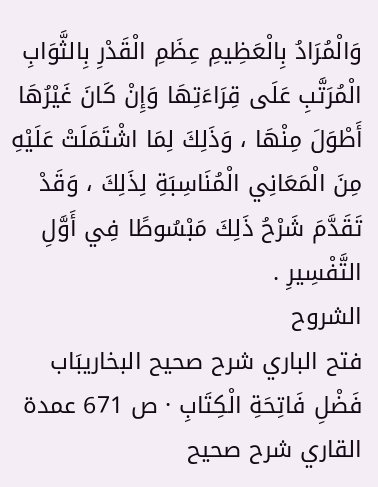وَالْمُرَادُ بِالْعَظِيمِ عِظَمِ الْقَدْرِ بِالثَّوَابِ الْمُرَتَّبِ عَلَى قِرَاءَتِهَا وَإِنْ كَانَ غَيْرُهَا أَطْوَلَ مِنْهَا ، وَذَلِكَ لِمَا اشْتَمَلَتْ عَلَيْهِ مِنَ الْمَعَانِي الْمُنَاسِبَةِ لِذَلِكَ ، وَقَدْ تَقَدَّمَ شَرْحُ ذَلِكَ مَبْسُوطًا فِي أَوَّلِ التَّفْسِيرِ .
الشروح
فتح الباري شرح صحيح البخاريبَاب فَضْلِ فَاتِحَةِ الْكِتَابِ · ص 671 عمدة القاري شرح صحيح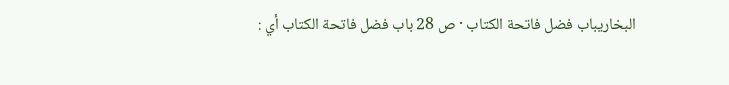البخاريباب فضل فاتحة الكتاب · ص 28 باب فضل فاتحة الكتاب أي :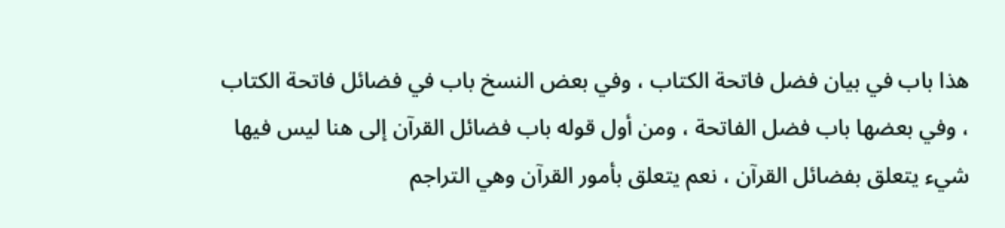هذا باب في بيان فضل فاتحة الكتاب ، وفي بعض النسخ باب في فضائل فاتحة الكتاب ، وفي بعضها باب فضل الفاتحة ، ومن أول قوله باب فضائل القرآن إلى هنا ليس فيها شيء يتعلق بفضائل القرآن ، نعم يتعلق بأمور القرآن وهي التراجم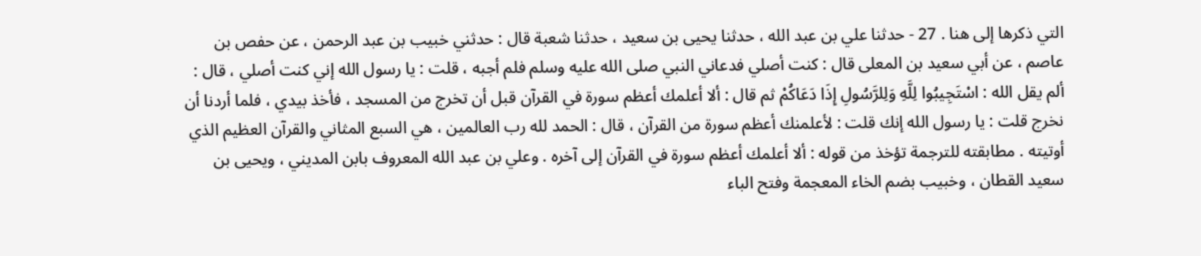التي ذكرها إلى هنا . 27 - حدثنا علي بن عبد الله ، حدثنا يحيى بن سعيد ، حدثنا شعبة قال : حدثني خبيب بن عبد الرحمن ، عن حفص بن عاصم ، عن أبي سعيد بن المعلى قال : كنت أصلي فدعاني النبي صلى الله عليه وسلم فلم أجبه ، قلت : يا رسول الله إني كنت أصلي ، قال : ألم يقل الله : اسْتَجِيبُوا لِلَّهِ وَلِلرَّسُولِ إِذَا دَعَاكُمْ ثم قال : ألا أعلمك أعظم سورة في القرآن قبل أن تخرج من المسجد ، فأخذ بيدي ، فلما أردنا أن نخرج قلت : يا رسول الله إنك قلت : لأعلمنك أعظم سورة من القرآن ، قال : الحمد لله رب العالمين ، هي السبع المثاني والقرآن العظيم الذي أوتيته . مطابقته للترجمة تؤخذ من قوله : ألا أعلمك أعظم سورة في القرآن إلى آخره . وعلي بن عبد الله المعروف بابن المديني ، ويحيى بن سعيد القطان ، وخبيب بضم الخاء المعجمة وفتح الباء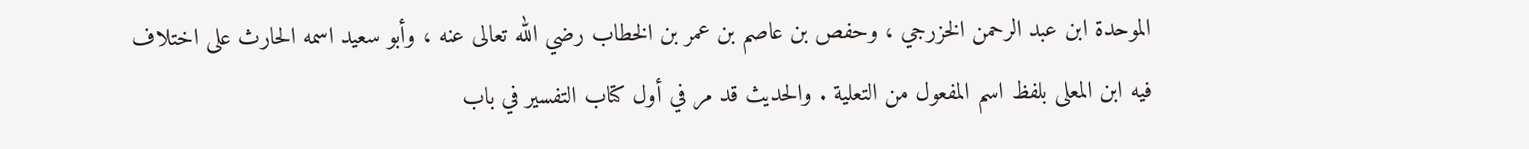الموحدة ابن عبد الرحمن الخزرجي ، وحفص بن عاصم بن عمر بن الخطاب رضي الله تعالى عنه ، وأبو سعيد اسمه الحارث على اختلاف فيه ابن المعلى بلفظ اسم المفعول من التعلية . والحديث قد مر في أول كتاب التفسير في باب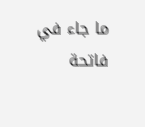ما جاء في فاتحة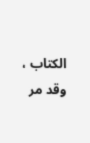الكتاب ، وقد مر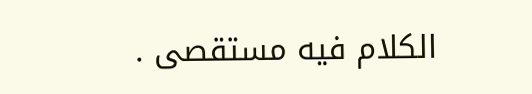الكلام فيه مستقصى .